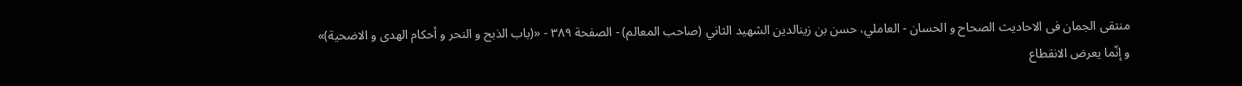منتقى الجمان فى الاحاديث الصحاح و الحسان - العاملي، حسن بن زينالدين الشهيد الثاني (صاحب المعالم) - الصفحة ٣٨٩ - «(باب الذبح و النحر و أحكام الهدى و الاضحية)»
و إنّما يعرض الانقطاع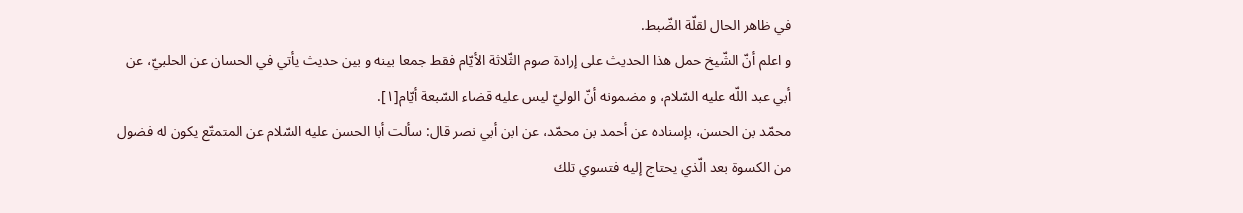في ظاهر الحال لقلّة الضّبط.
و اعلم أنّ الشّيخ حمل هذا الحديث على إرادة صوم الثّلاثة الأيّام فقط جمعا بينه و بين حديث يأتي في الحسان عن الحلبيّ، عن أبي عبد اللّه عليه السّلام، و مضمونه أنّ الوليّ ليس عليه قضاء السّبعة أيّام[١].
محمّد بن الحسن، بإسناده عن أحمد بن محمّد، عن ابن أبي نصر قال: سألت أبا الحسن عليه السّلام عن المتمتّع يكون له فضول من الكسوة بعد الّذي يحتاج إليه فتسوي تلك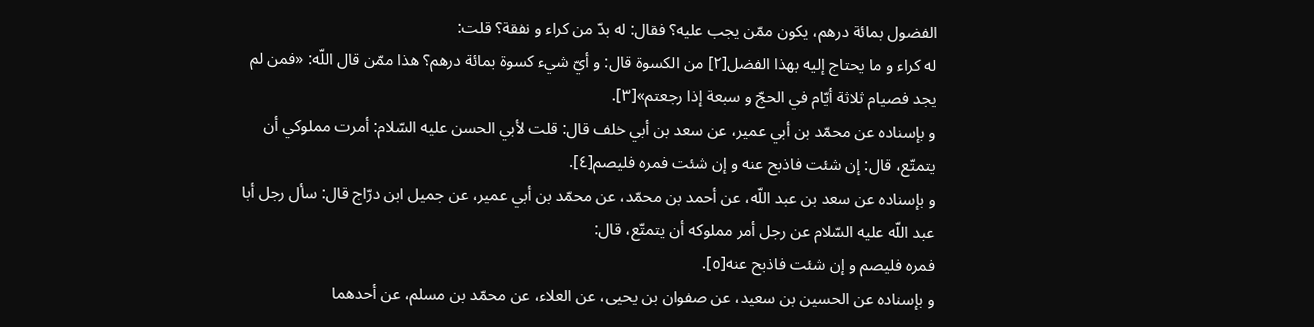الفضول بمائة درهم، يكون ممّن يجب عليه؟ فقال: له بدّ من كراء و نفقة؟ قلت:
له كراء و ما يحتاج إليه بهذا الفضل[٢] من الكسوة قال: و أيّ شيء كسوة بمائة درهم؟ هذا ممّن قال اللّه: «فمن لم يجد فصيام ثلاثة أيّام في الحجّ و سبعة إذا رجعتم»[٣].
و بإسناده عن محمّد بن أبي عمير، عن سعد بن أبي خلف قال: قلت لأبي الحسن عليه السّلام: أمرت مملوكي أن يتمتّع، قال: إن شئت فاذبح عنه و إن شئت فمره فليصم[٤].
و بإسناده عن سعد بن عبد اللّه، عن أحمد بن محمّد، عن محمّد بن أبي عمير، عن جميل ابن درّاج قال: سأل رجل أبا عبد اللّه عليه السّلام عن رجل أمر مملوكه أن يتمتّع، قال:
فمره فليصم و إن شئت فاذبح عنه[٥].
و بإسناده عن الحسين بن سعيد، عن صفوان بن يحيى، عن العلاء، عن محمّد بن مسلم، عن أحدهما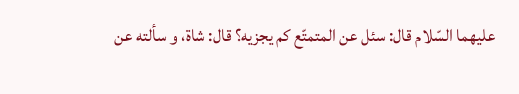عليهما السّلام قال: سئل عن المتمتّع كم يجزيه؟ قال: شاة، و سألته عن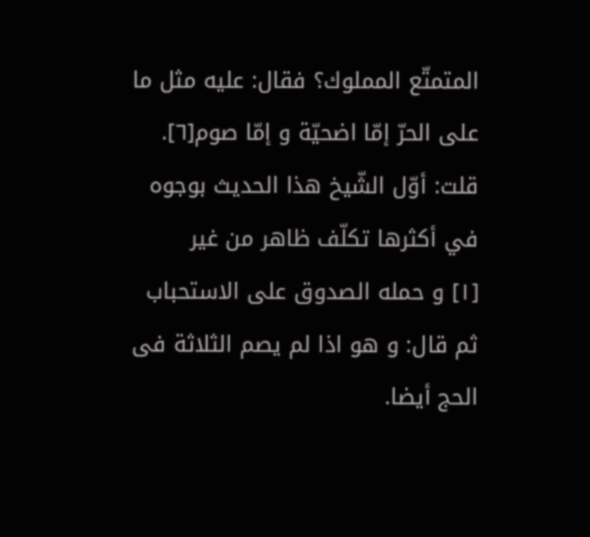المتمتّع المملوك؟ فقال: عليه مثل ما على الحرّ إمّا اضحيّة و إمّا صوم[٦].
قلت: أوّل الشّيخ هذا الحديث بوجوه في أكثرها تكلّف ظاهر من غير
[١] و حمله الصدوق على الاستحباب ثم قال: و هو اذا لم يصم الثلاثة فى الحج أيضا.